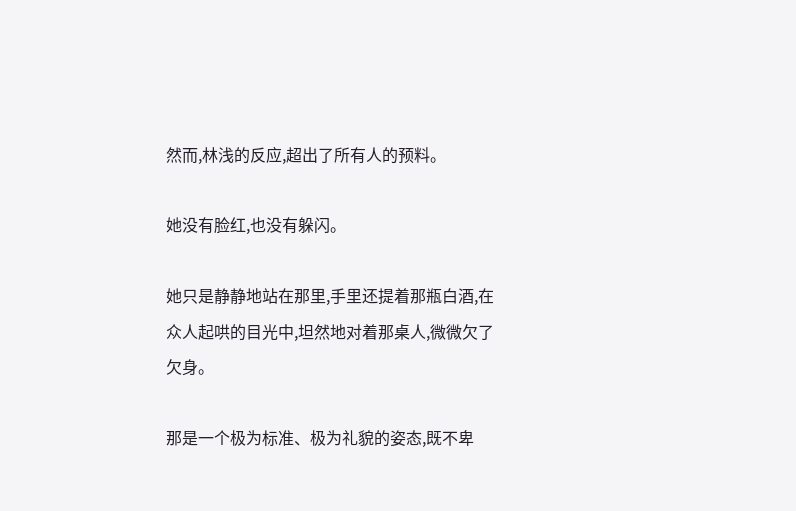然而,林浅的反应,超出了所有人的预料。

她没有脸红,也没有躲闪。

她只是静静地站在那里,手里还提着那瓶白酒,在众人起哄的目光中,坦然地对着那桌人,微微欠了欠身。

那是一个极为标准、极为礼貌的姿态,既不卑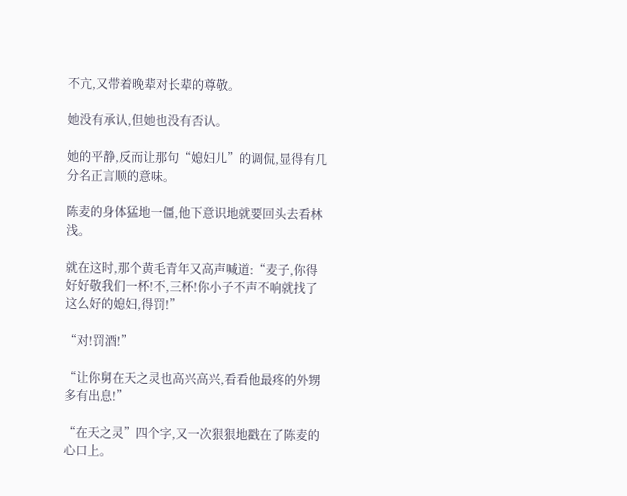不亢,又带着晚辈对长辈的尊敬。

她没有承认,但她也没有否认。

她的平静,反而让那句“媳妇儿”的调侃,显得有几分名正言顺的意味。

陈麦的身体猛地一僵,他下意识地就要回头去看林浅。

就在这时,那个黄毛青年又高声喊道:“麦子,你得好好敬我们一杯!不,三杯!你小子不声不响就找了这么好的媳妇,得罚!”

“对!罚酒!”

“让你舅在天之灵也高兴高兴,看看他最疼的外甥多有出息!”

“在天之灵”四个字,又一次狠狠地戳在了陈麦的心口上。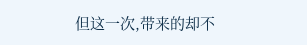但这一次,带来的却不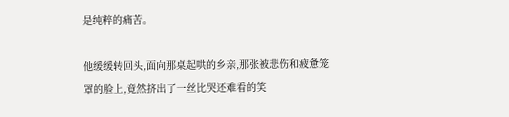是纯粹的痛苦。

他缓缓转回头,面向那桌起哄的乡亲,那张被悲伤和疲惫笼罩的脸上,竟然挤出了一丝比哭还难看的笑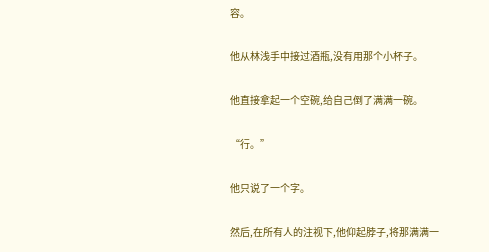容。

他从林浅手中接过酒瓶,没有用那个小杯子。

他直接拿起一个空碗,给自己倒了满满一碗。

“行。”

他只说了一个字。

然后,在所有人的注视下,他仰起脖子,将那满满一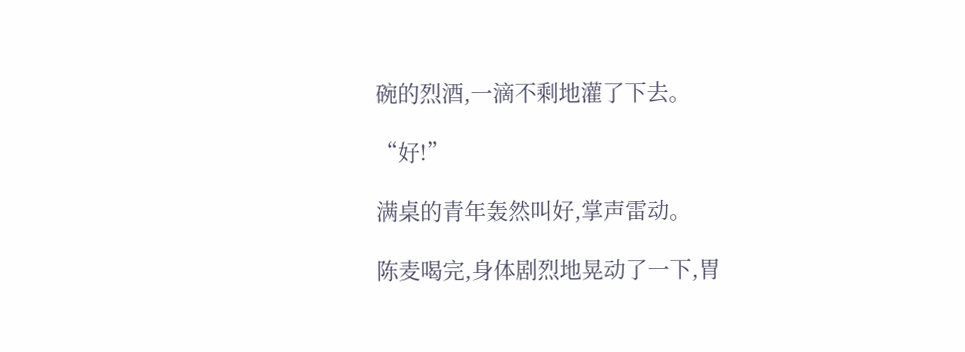碗的烈酒,一滴不剩地灌了下去。

“好!”

满桌的青年轰然叫好,掌声雷动。

陈麦喝完,身体剧烈地晃动了一下,胃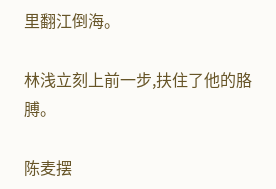里翻江倒海。

林浅立刻上前一步,扶住了他的胳膊。

陈麦摆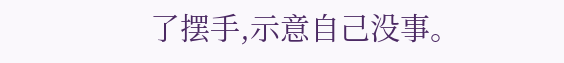了摆手,示意自己没事。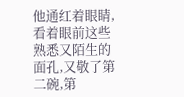他通红着眼睛,看着眼前这些熟悉又陌生的面孔,又敬了第二碗,第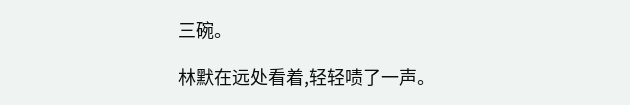三碗。

林默在远处看着,轻轻啧了一声。